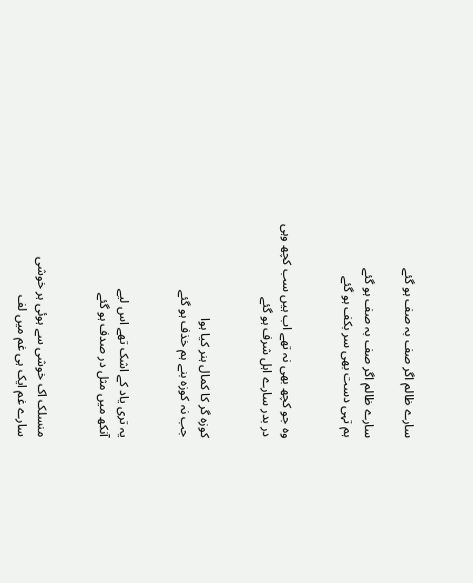سارے ظالم اگر صف بہ صف ہو گئے

سارے ظالم اگر صف بہ صف ہو گئے
ہم تہی دست بھی سر بکف ہو گئے


وہ جو کچھ بھی نہ تھے اب ہیں سب کچھ وہی
در بدر سارے اہل شرف ہو گئے


کوزہ گر کا کمال ہنر کیا ہوا
جب نہ کوزہ بنے ہم خذف ہو گئے


یہ تری یاد کے اشک تھے اس لیے
آنکھ میں مثل در صدف ہو گئے


منسلک اک خوشی سے ہوئی ہر خوشی
سارے غم ایک ہی غم میں لف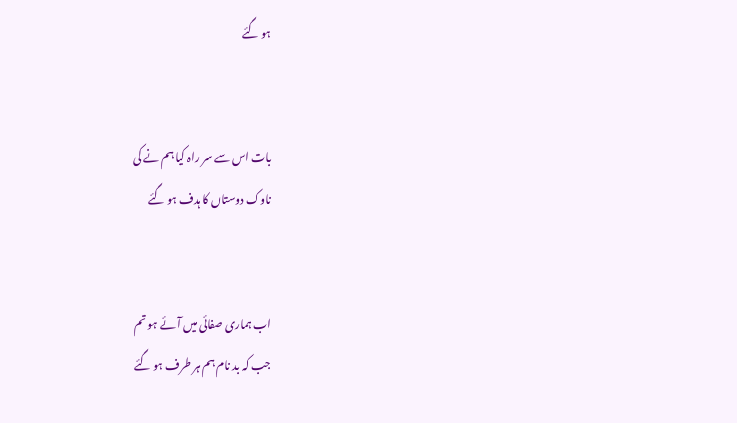ہو گئے


بات اس سے سر راہ کیا ہم نے کی
ناوک دوستاں کا ہدف ہو گئے


اب ہماری صفائی میں آئے ہو تم
جب کہ بد نام ہم ہر طرف ہو گئے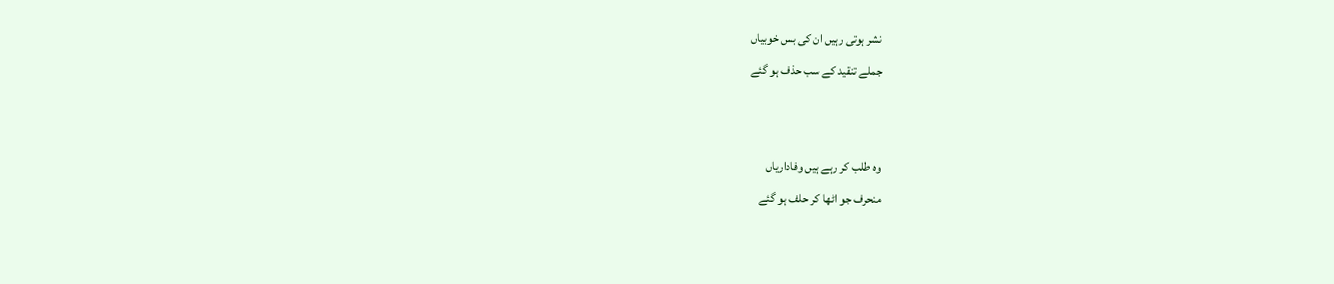نشر ہوتی رہیں ان کی بس خوبیاں
جملے تنقید کے سب حذف ہو گئے


وہ طلب کر رہے ہیں وفاداریاں
منحرف جو اٹھا کر حلف ہو گئے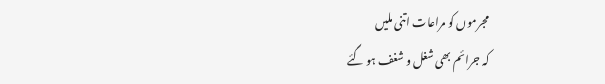مجرموں کو مراعات اتنی ملیں
کہ جرائم بھی شغل و شغف ہو گئے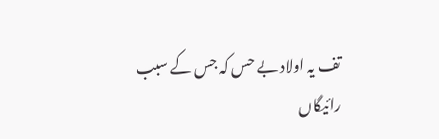تف یہ اولاد بے حس کہ جس کے سبب
رائیگاں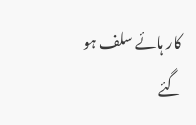کار ہائے سلف ہو گئے